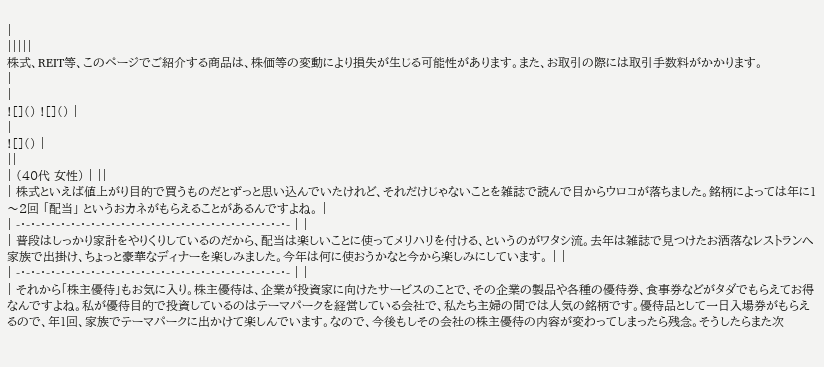|
|||||
株式、REIT等、このページでご紹介する商品は、株価等の変動により損失が生じる可能性があります。また、お取引の際には取引手数料がかかります。
|
|
![]() ![]() |
|
![]() |
||
| (40代 女性) | ||
| 株式といえば値上がり目的で買うものだとずっと思い込んでいたけれど、それだけじゃないことを雑誌で読んで目からウロコが落ちました。銘柄によっては年に1〜2回 「配当」 というおカネがもらえることがあるんですよね。 |
| -・-・-・-・-・-・-・-・-・-・-・-・-・-・-・-・-・-・-・-・-・-・-・-・-・-・-・- | |
| 普段はしっかり家計をやりくりしているのだから、配当は楽しいことに使ってメリハリを付ける、というのがワタシ流。去年は雑誌で見つけたお洒落なレストランへ家族で出掛け、ちょっと豪華なディナーを楽しみました。今年は何に使おうかなと今から楽しみにしています。 | |
| -・-・-・-・-・-・-・-・-・-・-・-・-・-・-・-・-・-・-・-・-・-・-・-・-・-・-・- | |
| それから「株主優待」もお気に入り。株主優待は、企業が投資家に向けたサービスのことで、その企業の製品や各種の優待券、食事券などがタダでもらえてお得なんですよね。私が優待目的で投資しているのはテーマパークを経営している会社で、私たち主婦の間では人気の銘柄です。優待品として一日入場券がもらえるので、年1回、家族でテーマパークに出かけて楽しんでいます。なので、今後もしその会社の株主優待の内容が変わってしまったら残念。そうしたらまた次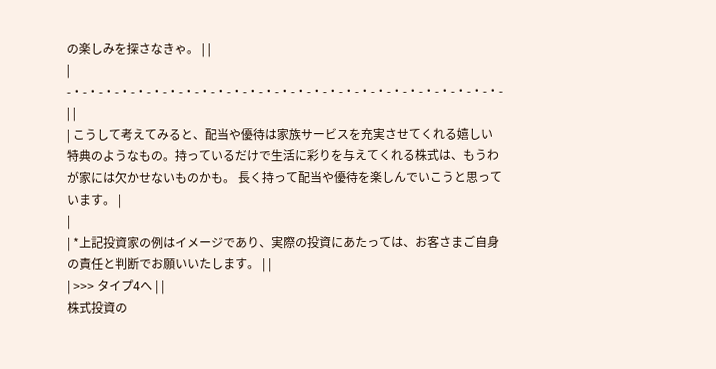の楽しみを探さなきゃ。 | |
| -・-・-・-・-・-・-・-・-・-・-・-・-・-・-・-・-・-・-・-・-・-・-・-・-・-・-・- | |
| こうして考えてみると、配当や優待は家族サービスを充実させてくれる嬉しい特典のようなもの。持っているだけで生活に彩りを与えてくれる株式は、もうわが家には欠かせないものかも。 長く持って配当や優待を楽しんでいこうと思っています。 |
|
| *上記投資家の例はイメージであり、実際の投資にあたっては、お客さまご自身の責任と判断でお願いいたします。 | |
| >>> タイプ4へ | |
株式投資の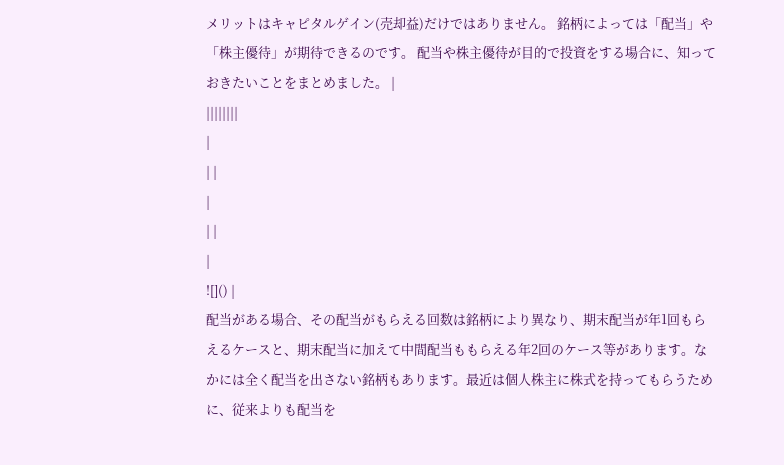メリットはキャピタルゲイン(売却益)だけではありません。 銘柄によっては「配当」や「株主優待」が期待できるのです。 配当や株主優待が目的で投資をする場合に、知っておきたいことをまとめました。 |
||||||||
|
| |
|
| |
|
![]() |
配当がある場合、その配当がもらえる回数は銘柄により異なり、期末配当が年1回もらえるケースと、期末配当に加えて中間配当ももらえる年2回のケース等があります。なかには全く配当を出さない銘柄もあります。最近は個人株主に株式を持ってもらうために、従来よりも配当を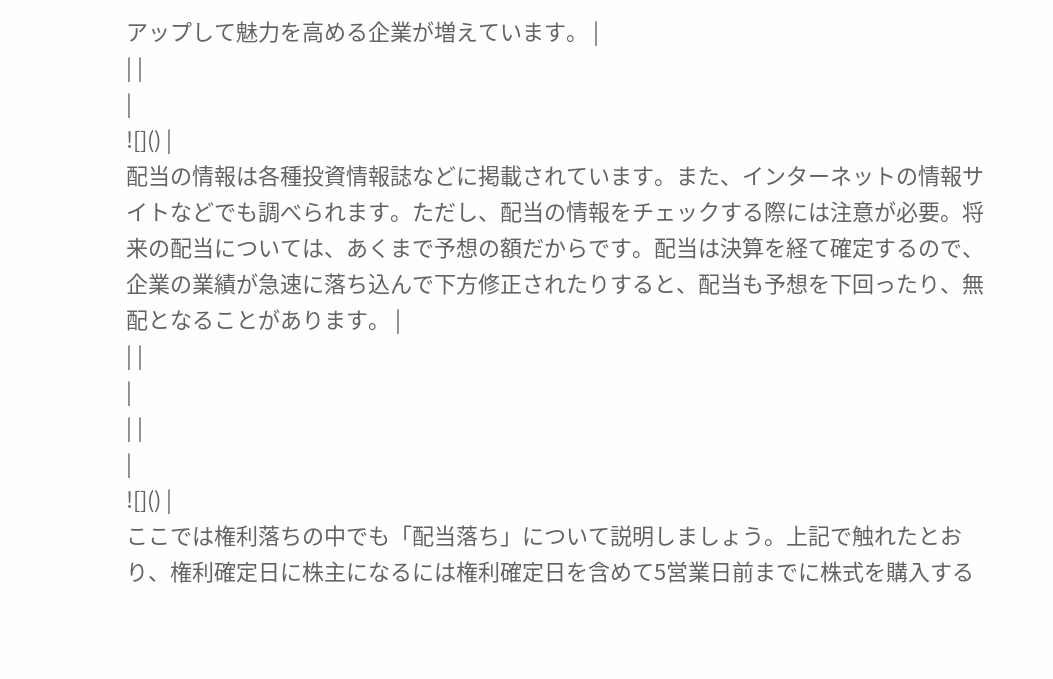アップして魅力を高める企業が増えています。 |
| |
|
![]() |
配当の情報は各種投資情報誌などに掲載されています。また、インターネットの情報サイトなどでも調べられます。ただし、配当の情報をチェックする際には注意が必要。将来の配当については、あくまで予想の額だからです。配当は決算を経て確定するので、企業の業績が急速に落ち込んで下方修正されたりすると、配当も予想を下回ったり、無配となることがあります。 |
| |
|
| |
|
![]() |
ここでは権利落ちの中でも「配当落ち」について説明しましょう。上記で触れたとおり、権利確定日に株主になるには権利確定日を含めて5営業日前までに株式を購入する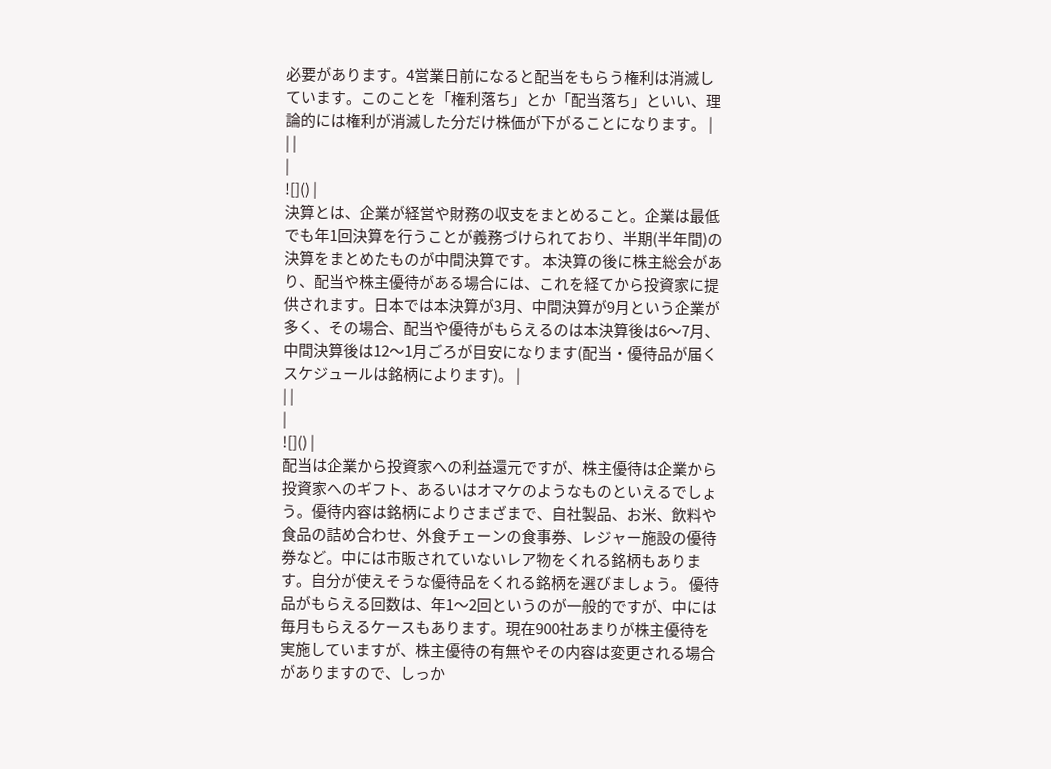必要があります。4営業日前になると配当をもらう権利は消滅しています。このことを「権利落ち」とか「配当落ち」といい、理論的には権利が消滅した分だけ株価が下がることになります。 |
| |
|
![]() |
決算とは、企業が経営や財務の収支をまとめること。企業は最低でも年1回決算を行うことが義務づけられており、半期(半年間)の決算をまとめたものが中間決算です。 本決算の後に株主総会があり、配当や株主優待がある場合には、これを経てから投資家に提供されます。日本では本決算が3月、中間決算が9月という企業が多く、その場合、配当や優待がもらえるのは本決算後は6〜7月、中間決算後は12〜1月ごろが目安になります(配当・優待品が届くスケジュールは銘柄によります)。 |
| |
|
![]() |
配当は企業から投資家への利益還元ですが、株主優待は企業から投資家へのギフト、あるいはオマケのようなものといえるでしょう。優待内容は銘柄によりさまざまで、自社製品、お米、飲料や食品の詰め合わせ、外食チェーンの食事券、レジャー施設の優待券など。中には市販されていないレア物をくれる銘柄もあります。自分が使えそうな優待品をくれる銘柄を選びましょう。 優待品がもらえる回数は、年1〜2回というのが一般的ですが、中には毎月もらえるケースもあります。現在900社あまりが株主優待を実施していますが、株主優待の有無やその内容は変更される場合がありますので、しっか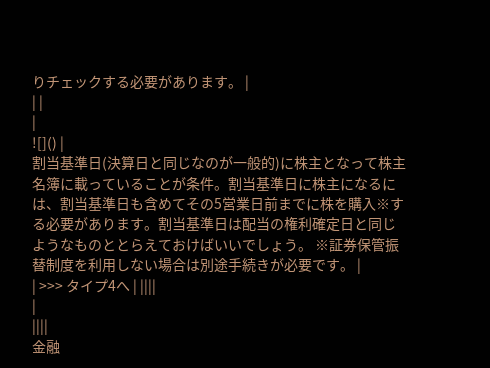りチェックする必要があります。 |
| |
|
![]() |
割当基準日(決算日と同じなのが一般的)に株主となって株主名簿に載っていることが条件。割当基準日に株主になるには、割当基準日も含めてその5営業日前までに株を購入※する必要があります。割当基準日は配当の権利確定日と同じようなものととらえておけばいいでしょう。 ※証券保管振替制度を利用しない場合は別途手続きが必要です。 |
| >>> タイプ4へ | ||||
|
||||
金融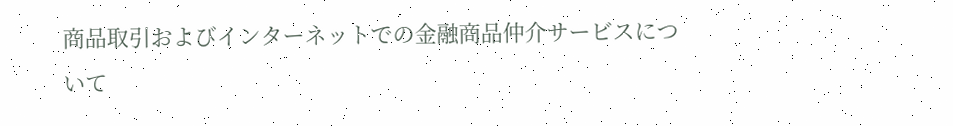商品取引およびインターネットでの金融商品仲介サービスについて